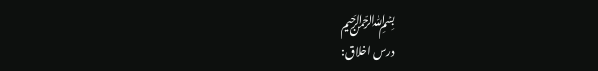﷽
درس اخلاق: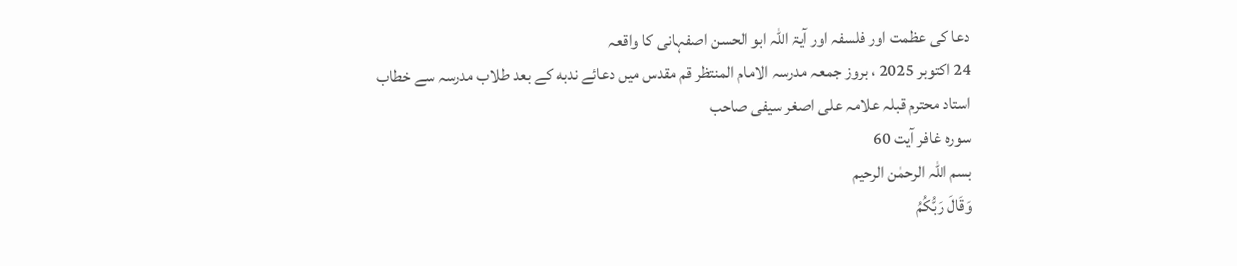دعا کی عظمت اور فلسفہ اور آیۃ اللہ ابو الحسن اصفہانی کا واقعہ
24 اکتوبر 2025 ، بروز جمعہ مدرسہ الامام المنتظر قم مقدس میں دعائے ندبه کے بعد طلاب مدرسہ سے خطاب
استاد محترم قبلہ علامہ علی اصغر سیفی صاحب
سورہ غافر آیت 60
بسم اللہ الرحمٰن الرحیم
وَقَالَ رَبُّكُمُ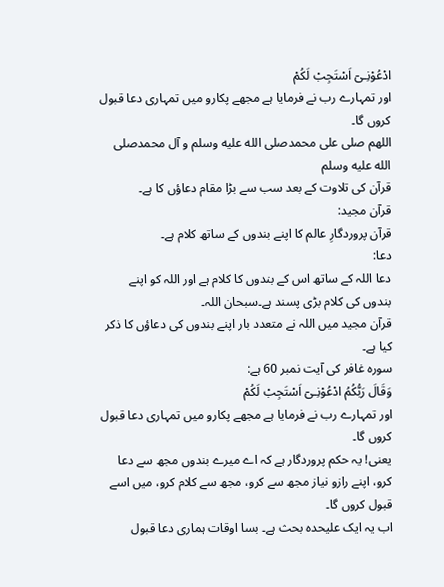ادْعُوْنِـىٓ اَسْتَجِبْ لَكُمْ
اور تمہارے رب نے فرمایا ہے مجھے پکارو میں تمہاری دعا قبول کروں گا۔
اللھم صلی علی محمدصلى الله عليه وسلم و آل محمدصلى الله عليه وسلم
قرآن کی تلاوت کے بعد سب سے بڑا مقام دعاؤں کا ہے۔
قرآن مجید:
قرآن پروردگارِ عالم کا اپنے بندوں کے ساتھ کلام ہے۔
دعا:
دعا اللہ کے ساتھ اس کے بندوں کا کلام ہے اور اللہ کو اپنے بندوں کی کلام بڑی پسند ہے۔سبحان اللہ۔
قرآن مجید میں اللہ نے متعدد بار اپنے بندوں کی دعاؤں کا ذکر کیا ہے۔
سورہ غافر کی آیت نمبر 60 ہے:
وَقَالَ رَبُّكُمُ ادْعُوْنِـىٓ اَسْتَجِبْ لَكُمْ
اور تمہارے رب نے فرمایا ہے مجھے پکارو میں تمہاری دعا قبول کروں گا۔
یعنی! یہ حکم پروردگار ہے کہ اے میرے بندوں مجھ سے دعا کرو، اپنے رازو نیاز مجھ سے کرو، مجھ سے کلام کرو، میں اسے قبول کروں گا۔
اب یہ ایک علیحدہ بحث ہے۔ بسا اوقات ہماری دعا قبول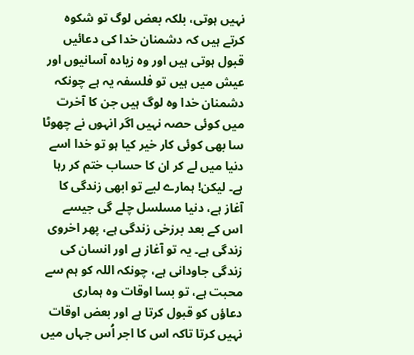نہیں ہوتی، بلکہ بعض لوگ تو شکوہ کرتے ہیں کہ دشمنان خدا کی دعائیں قبول ہوتی ہیں اور وہ زیادہ آسانیوں اور عیش میں ہیں تو فلسفہ یہ ہے چونکہ دشمنان خدا وہ لوگ ہیں جن کا آخرت میں کوئی حصہ نہیں اگر انہوں نے چھوٹا سا بھی کوئی کار خیر کیا ہو تو خدا اسے دنیا میں لے کر ان کا حساب ختم کر رہا ہے۔ لیکن! ہمارے لیے تو ابھی زندگی کا آغاز ہے، دنیا مسلسل چلے گی جیسے اس کے بعد برزخی زندگی ہے، پھر اخروی زندگی ہے۔ یہ تو آغاز ہے اور انسان کی زندگی جاودانی ہے، چونکہ اللہ کو ہم سے محبت ہے، تو بسا اوقات وہ ہماری دعاؤں کو قبول کرتا ہے اور بعض اوقات نہیں کرتا تاکہ اس کا اجر اُس جہاں میں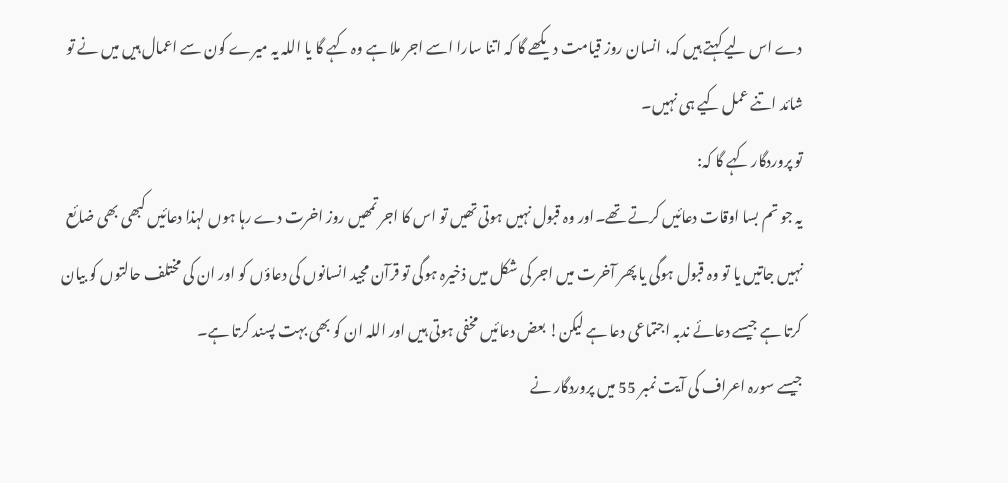دے اس لیے کہتے ہیں کہ، انسان روز قیامت دیکھے گا کہ اتنا سارا اسے اجر ملا ہے وہ کہے گا یا اللہ یہ میرے کون سے اعمال ہیں میں نے تو شائد اتنے عمل کیے ہی نہیں۔
تو پروردگار کہے گا کہ:
یہ جو تم بسا اوقات دعائیں کرتے تھے۔اور وہ قبول نہیں ہوتی تھیں تو اس کا اجر تمھیں روز اخرت دے رہا ہوں لہذا دعائیں کبھی بھی ضائع نہیں جاتیں یا تو وہ قبول ہوگی یا پھر آخرت میں اجر کی شکل میں ذخیرہ ہوگی تو قرآن مجید انسانوں کی دعاؤں کو اور ان کی مختلف حالتوں کو بیان کرتا ہے جیسے دعائے ندبہ اجتماعی دعا ہے لیکن! بعض دعائیں مخفی ہوتی ہیں اور اللہ ان کو بھی بہت پسند کرتا ہے۔
جیسے سورہ اعراف کی آیت نمبر 55 میں پروردگار نے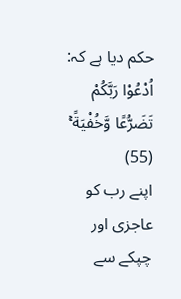حکم دیا ہے کہ:
اُدْعُوْا رَبَّكُمْ تَضَرُّعًا وَّخُفْيَةً ۚ (55)
اپنے رب کو عاجزی اور چپکے سے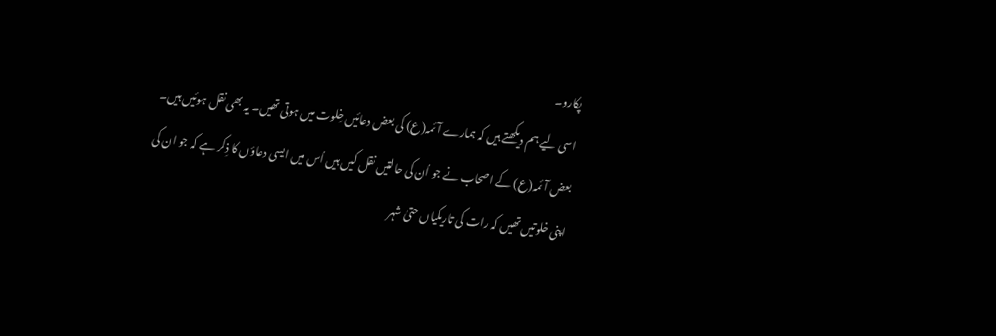پکارو۔
اسی لیے ہم دیکھتے ہیں کہ ہمارے آئمہ(ع) کی بعض دعائیں خِلوت میں ہوتی تھیں۔ یہ بھی نقل ہوئیں ہیں۔ بعض آئمہ(ع) کے اصحاب نے جو اُن کی حالتیں نقل کیں ہیں اُس میں ایسی دعاؤں کا ذِکر ہے کہ جو ان کی اپنی خلوتیں تھیں کہ رات کی تاریکیاں حتیٰ شہر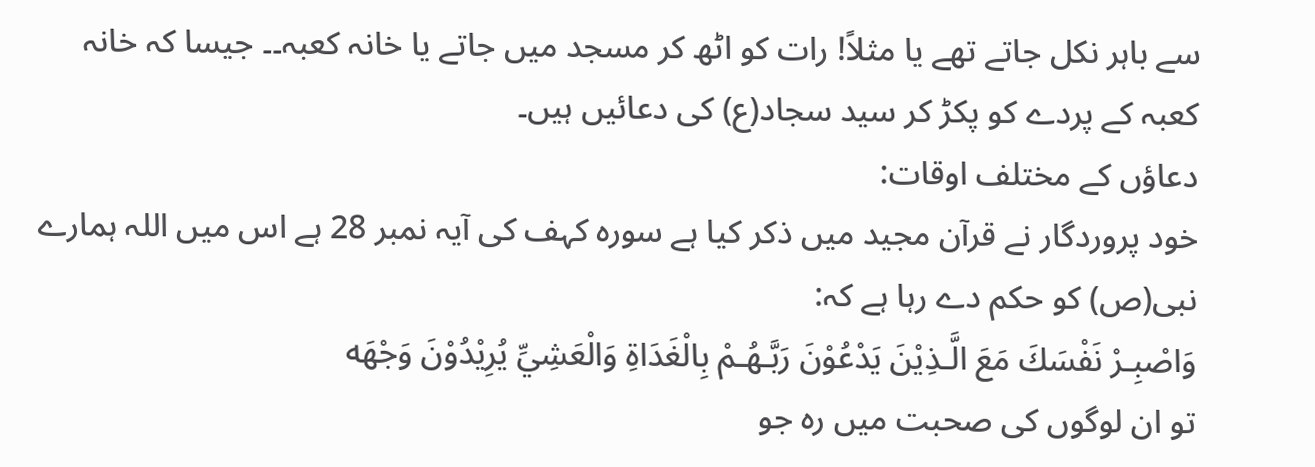سے باہر نکل جاتے تھے یا مثلاً! رات کو اٹھ کر مسجد میں جاتے یا خانہ کعبہ۔۔ جیسا کہ خانہ کعبہ کے پردے کو پکڑ کر سید سجاد(ع) کی دعائیں ہیں۔
دعاؤں کے مختلف اوقات:
خود پروردگار نے قرآن مجید میں ذکر کیا ہے سورہ کہف کی آیہ نمبر 28 ہے اس میں اللہ ہمارے نبی(ص) کو حکم دے رہا ہے کہ:
وَاصْبِـرْ نَفْسَكَ مَعَ الَّـذِيْنَ يَدْعُوْنَ رَبَّـهُـمْ بِالْغَدَاةِ وَالْعَشِيِّ يُرِيْدُوْنَ وَجْهَه
تو ان لوگوں کی صحبت میں رہ جو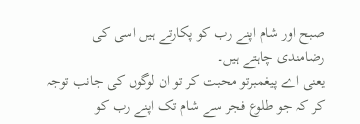صبح اور شام اپنے رب کو پکارتے ہیں اسی کی رضامندی چاہتے ہیں۔
یعنی اے پیغمبرتو محبت کر تو ان لوگوں کی جانب توجہ کر کہ جو طلوع فجر سے شام تک اپنے رب کو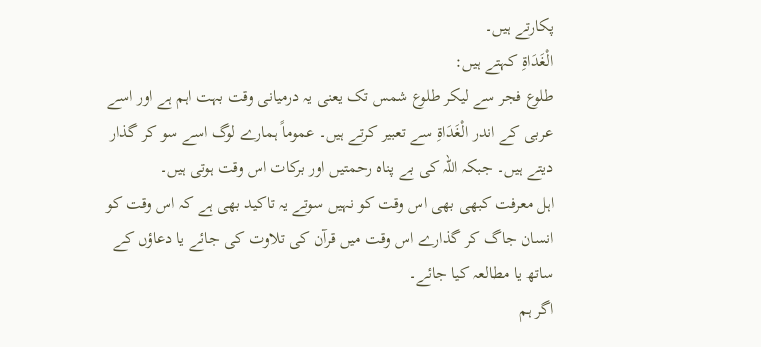پکارتے ہیں۔
الْغَدَاةِ کہتے ہیں:
طلوع فجر سے لیکر طلوع شمس تک یعنی یہ درمیانی وقت بہت اہم ہے اور اسے عربی کے اندر الْغَدَاةِ سے تعبیر کرتے ہیں۔ عموماً ہمارے لوگ اسے سو کر گذار دیتے ہیں۔ جبکہ اللہ کی بے پناہ رحمتیں اور برکات اس وقت ہوتی ہیں۔
اہل معرفت کبھی بھی اس وقت کو نہیں سوتے یہ تاکید بھی ہے کہ اس وقت کو انسان جاگ کر گذارے اس وقت میں قرآن کی تلاوت کی جائے یا دعاؤں کے ساتھ یا مطالعہ کیا جائے۔
اگر ہم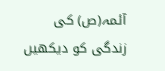آئمہ(ص) کی زندگی کو دیکھیں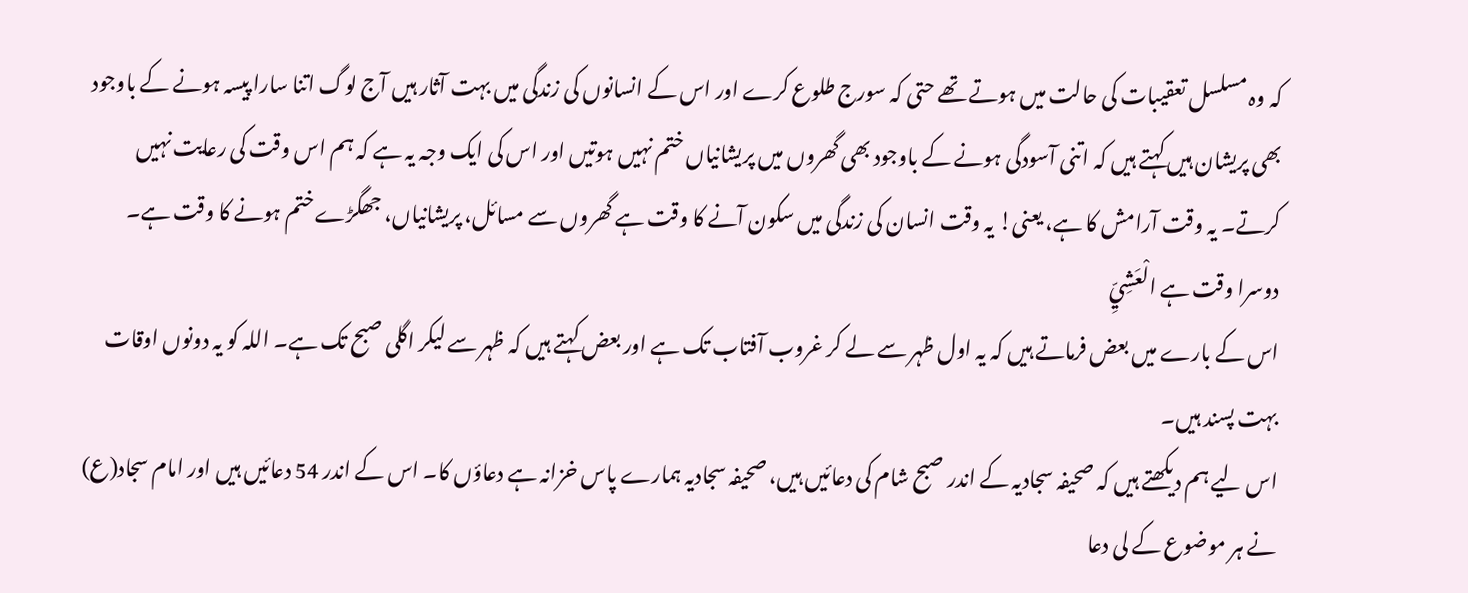کہ وہ مسلسل تعقیبات کی حالت میں ہوتے تھے حتی کہ سورج طلوع کرے اور اس کے انسانوں کی زندگی میں بہت آثار ہیں آج لوگ اتنا سارا پیسہ ہونے کے باوجود بھی پریشان ہیں کہتے ہیں کہ اتنی آسودگی ہونے کے باوجود بھی گھروں میں پریشانیاں ختم نہیں ہوتیں اور اس کی ایک وجہ یہ ہے کہ ہم اس وقت کی رعایت نہیں کرتے۔ یہ وقت آرامش کا ہے، یعنی! یہ وقت انسان کی زندگی میں سکون آنے کا وقت ہے گھروں سے مسائل، پریشانیاں، جھگڑے ختم ہونے کا وقت ہے۔
دوسرا وقت ہے الْعَشِيِّ
اس کے بارے میں بعض فرماتے ہیں کہ یہ اول ظہر سے لے کر غروب آفتاب تک ہے اور بعض کہتے ہیں کہ ظہر سے لیکر اگلی صبح تک ہے۔ اللہ کو یہ دونوں اوقات بہت پسند ہیں۔
اس لیے ہم دیکھتے ہیں کہ صحیفہ سجادیہ کے اندر صبح شام کی دعائیں ہیں، صحیفہ سجادیہ ہمارے پاس خزانہ ہے دعاؤں کا۔ اس کے اندر 54 دعائیں ہیں اور امام سجاد(ع) نے ہر موضوع کے لی دعا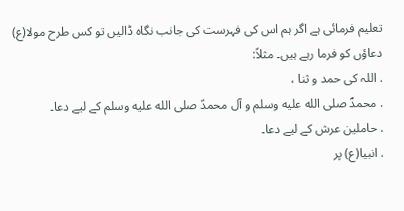تعلیم فرمائی ہے اگر ہم اس کی فہرست کی جانب نگاہ ڈالیں تو کس طرح مولا(ع) دعاؤں کو فرما رہے ہیں۔ مثلاً:
. اللہ کی حمد و ثنا ،
. محمدؐ صلى الله عليه وسلم و آل محمدؑ صلى الله عليه وسلم کے لیے دعا۔
. حاملین عرش کے لیے دعا۔
. انبیا(ع) پر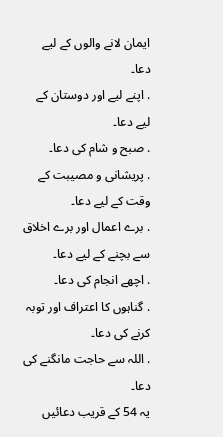ایمان لانے والوں کے لیے دعا۔
. اپنے لیے اور دوستان کے لیے دعا۔
. صبح و شام کی دعا۔
. پریشانی و مصیبت کے وقت کے لیے دعا۔
. برے اعمال اور برے اخلاق سے بچنے کے لیے دعا۔
. اچھے انجام کی دعا۔
. گناہوں کا اعتراف اور توبہ کرنے کی دعا۔
. اللہ سے حاجت مانگنے کی دعا۔
یہ 54 کے قریب دعائیں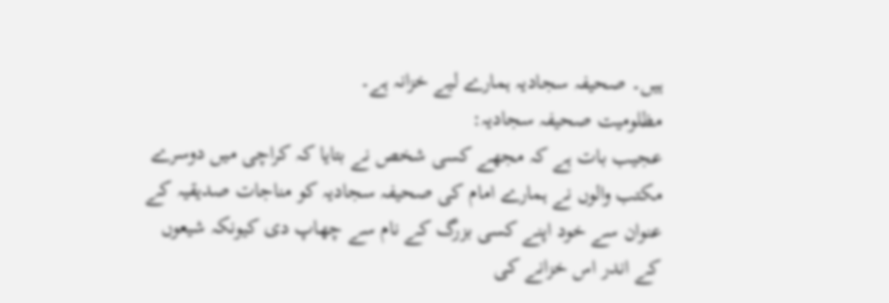ہیں۔ صحیفہ سجادیہ ہمارے لیے خزانہ ہے۔
مظلومیت صحیفہ سجادیہ:
عجیب بات ہے کہ مجھے کسی شخص نے بتایا کہ کراچی میں دوسرے مکتب والوں نے ہمارے امام کی صحیفہ سجادیہ کو مناجات صدیقیہ کے عنوان سے خود اپنے کسی بزرگ کے نام سے چھاپ دی کیونکہ شیعوں کے اندر اس خزانے کی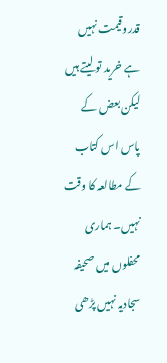قدروقیمت نہیں ہے خرید تو لیتے ہیں لیکن بعض کے پاس اس کتاب کے مطالعہ کا وقت نہیں۔ ہماری محفلوں میں صحیفہ سجادیہ نہیں پڑھی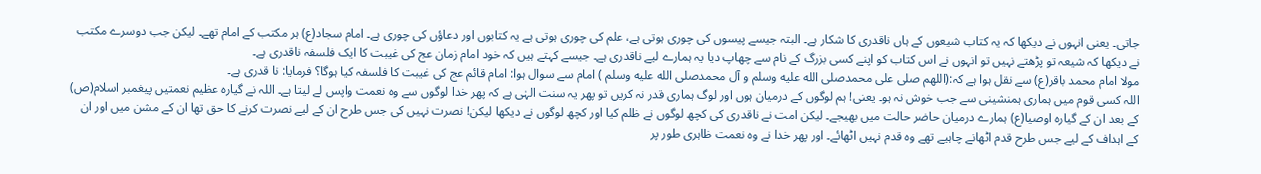جاتی۔ یعنی انہوں نے دیکھا کہ یہ کتاب شیعوں کے ہاں ناقدری کا شکار ہے۔ البتہ جیسے پیسوں کی چوری ہوتی ہے، علم کی چوری ہوتی ہے یہ کتابوں اور دعاؤں کی چوری ہے۔ امام سجاد(ع) ہر مکتب کے امام تھے۔ لیکن جب دوسرے مکتب نے دیکھا کہ شیعہ تو پڑھتے نہیں تو انہوں نے اس کتاب کو اپنے کسی بزرگ کے نام سے چھاپ دیا یہ ہمارے لیے ناقدری ہے۔ جیسے کہتے ہیں کہ خود امام زمان عج کی غیبت کا ایک فلسفہ ناقدری ہے۔
مولا امام محمد باقر(ع) سے نقل ہوا ہے کہ:(اللھم صلی علی محمدصلى الله عليه وسلم و آل محمدصلى الله عليه وسلم ) امام سے سوال ہوا: امام قائم عج کی غیبت کا فلسفہ کیا ہوگا؟ فرمایا: نا قدری ہے۔
اللہ کسی قوم میں ہماری ہمنشینی سے جب خوش نہ ہو۔ یعنی! ہم لوگوں کے درمیان ہوں اور لوگ ہماری قدر نہ کریں تو پھر یہ سنت الہٰی ہے کہ پھر خدا لوگوں سے وہ نعمت واپس لے لیتا ہے۔ اللہ نے گیارہ عظیم نعمتیں پیغمبر اسلام(ص) کے بعد ان کے گیارہ اوصیا(ع) ہمارے درمیان حاضر حالت میں بھیجے۔ لیکن امت نے ناقدری کی کچھ لوگوں نے ظلم کیا اور کچھ لوگوں نے دیکھا لیکن! نصرت نہیں کی جس طرح ان کے لیے نصرت کرنے کا حق تھا ان کے مشن میں اور ان کے اہداف کے لیے جس طرح قدم اٹھانے چاہیے تھے وہ قدم نہیں اٹھائے۔ اور پھر خدا نے وہ نعمت ظاہری طور پر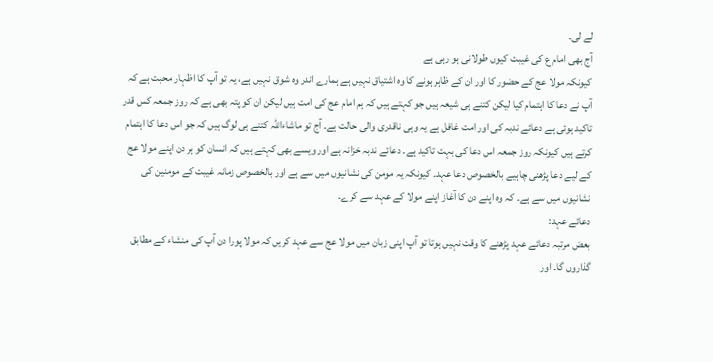لے لی۔
آج بھی امام ع کی غیبت کیوں طولانی ہو رہی ہے
کیونکہ مولا عج کے حضور کا اور ان کے ظاہر ہونے کا وہ اشتیاق نہیں ہے ہمارے اندر وہ شوق نہیں ہے، یہ تو آپ کا اظہار محبت ہے کہ آپ نے دعا کا اہتمام کیا لیکن کتنے ہی شیعہ ہیں جو کہتے ہیں کہ ہم امام عج کی امت ہیں لیکن ان کو پتہ بھی ہے کہ روز جمعہ کس قدر تاکید ہوئی ہے دعائے ندبہ کی اور امت غافل ہے یہ وہی ناقدری والی حالت ہے۔ آج تو ماشاءاللہ کتنے ہی لوگ ہیں کہ جو اس دعا کا اہتمام کرتے ہیں کیونکہ روز جمعہ اس دعا کی بہت تاکید ہے۔ دعائے ندبہ خزانہ ہے اور ویسے بھی کہتے ہیں کہ انسان کو ہر دن اپنے مولا عج کے لیے دعا پڑھنی چاہیے بالخصوص دعا عہد۔ کیونکہ یہ مومن کی نشانیوں میں سے ہے اور بالخصوص زمانہ غیبت کے مومنین کی نشانیوں میں سے ہے۔ کہ وہ اپنے دن کا آغاز اپنے مولا کے عہد سے کرے۔
دعائے عہد:
بعض مرتبہ دعائے عہد پڑھنے کا وقت نہیں ہوتا تو آپ اپنی زبان میں مولا عج سے عہد کریں کہ مولا پورا دن آپ کی منشاء کے مطابق گذاروں گا۔ اور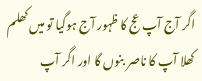اگر آج آپ عج کا ظہور آج ہوگیا تو میں کھلم کھلا آپ کا ناصر بنوں گا اور اگر آپ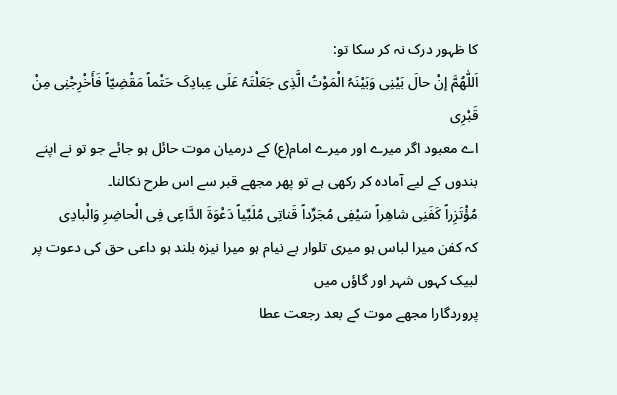کا ظہور درک نہ کر سکا تو:
اَللّٰھُمَّ إنْ حالَ بَیْنِی وَبَیْنَہُ الْمَوْتُ الَّذِی جَعَلْتَہُ عَلَی عِبادِکَ حَتْماً مَقْضِیّاً فَأَخْرِجْنِی مِنْ قَبْرِی
اے معبود اگر میرے اور میرے امام(ع) کے درمیان موت حائل ہو جائے جو تو نے اپنے بندوں کے لیے آمادہ کر رکھی ہے تو پھر مجھے قبر سے اس طرح نکالنا۔
مُؤْتَزِراً کَفَنِی شاھِراً سَیْفِی مُجَرِّداً قَناتِی مُلَبِّیاً دَعْوَةَ الدَّاعِی فِی الْحاضِرِ وَالْبادِی
کہ کفن میرا لباس ہو میری تلوار بے نیام ہو میرا نیزہ بلند ہو داعی حق کی دعوت پر لبیک کہوں شہر اور گاؤں میں
پروردگارا مجھے موت کے بعد رجعت عطا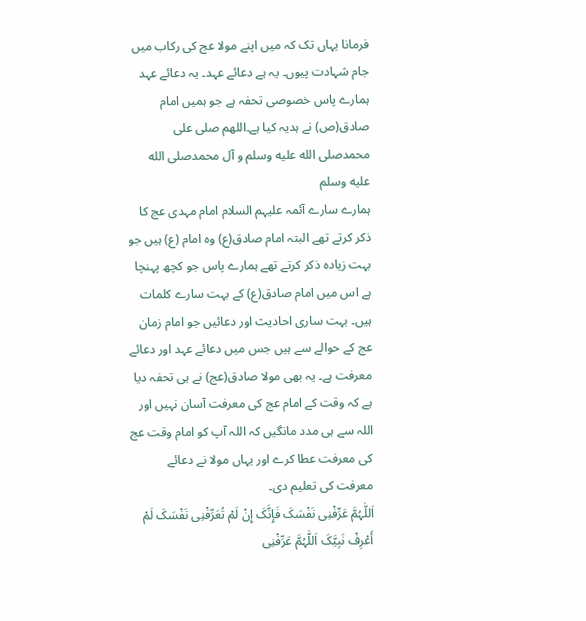فرمانا یہاں تک کہ میں اپنے مولا عج کی رکاب میں جام شہادت پیوں۔ یہ ہے دعائے عہد۔ یہ دعائے عہد ہمارے پاس خصوصی تحفہ ہے جو ہمیں امام صادق(ص) نے ہدیہ کیا ہے۔اللھم صلی علی محمدصلى الله عليه وسلم و آل محمدصلى الله عليه وسلم
ہمارے سارے آئمہ علیہم السلام امام مہدی عج کا ذکر کرتے تھے البتہ امام صادق(ع) وہ امام (ع) ہیں جو بہت زیادہ ذکر کرتے تھے ہمارے پاس جو کچھ پہنچا ہے اس میں امام صادق(ع) کے بہت سارے کلمات ہیں۔ بہت ساری احادیث اور دعائیں جو امام زمان عج کے حوالے سے ہیں جس میں دعائے عہد اور دعائے معرفت ہے۔ یہ بھی مولا صادق(عج) نے ہی تحفہ دیا ہے کہ وقت کے امام عج کی معرفت آسان نہیں اور اللہ سے ہی مدد مانگیں کہ اللہ آپ کو امام وقت عج کی معرفت عطا کرے اور یہاں مولا نے دعائے معرفت کی تعلیم دی۔
اَللّٰہُمَّ عَرِّفْنِی نَفْسَکَ فَإِنَّکَ إِنْ لَمْ تُعَرِّفْنِی نَفْسَکَ لَمْ أَعْرِفْ نَبِیَّکَ اَللّٰہُمَّ عَرِّفْنِی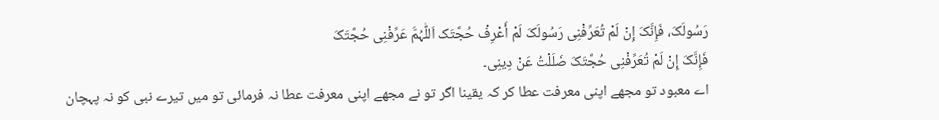رَسُولَکَ، فَإِنَّکَ إِنْ لَمْ تُعَرِّفْنِی رَسُولَکَ لَمْ أَعْرِفْ حُجَّتَک اَللّٰہُمَّ عَرِّفْنِی حُجَّتَکَ
فَإِنَّکَ إِنْ لَمْ تُعَرِّفْنِی حُجَّتَکَ ضَلَلْتُ عَنْ دِینِی۔
اے معبود تو مجھے اپنی معرفت عطا کر کہ یقینا اگر تو نے مجھے اپنی معرفت عطا نہ فرمائی تو میں تیرے نبی کو نہ پہچان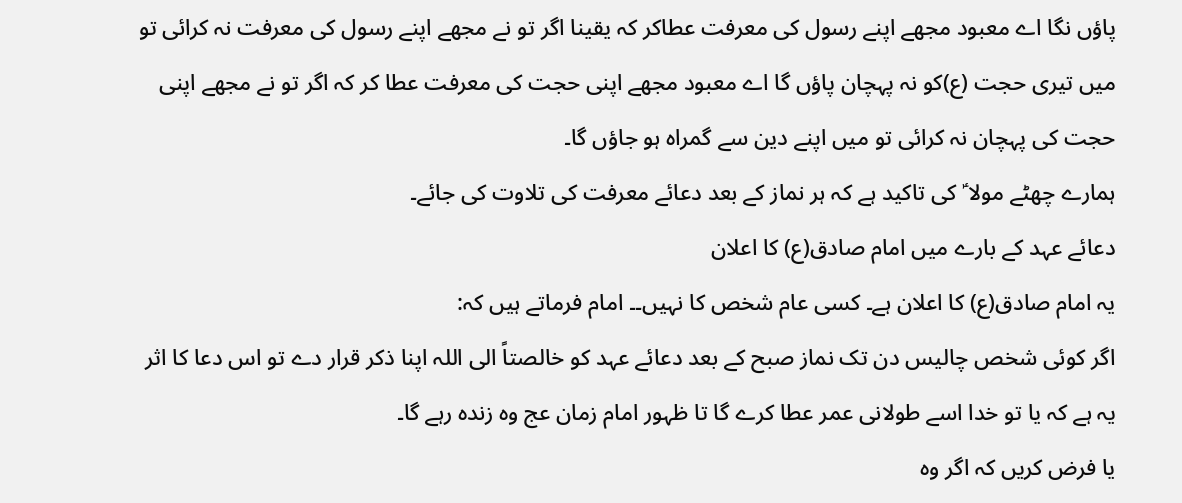پاؤں نگا اے معبود مجھے اپنے رسول کی معرفت عطاکر کہ یقینا اگر تو نے مجھے اپنے رسول کی معرفت نہ کرائی تو میں تیری حجت (ع)کو نہ پہچان پاؤں گا اے معبود مجھے اپنی حجت کی معرفت عطا کر کہ اگر تو نے مجھے اپنی حجت کی پہچان نہ کرائی تو میں اپنے دین سے گمراہ ہو جاؤں گا۔
ہمارے چھٹے مولا ؑ کی تاکید ہے کہ ہر نماز کے بعد دعائے معرفت کی تلاوت کی جائے۔
دعائے عہد کے بارے میں امام صادق(ع) کا اعلان
یہ امام صادق(ع) کا اعلان ہے۔ کسی عام شخص کا نہیں۔۔ امام فرماتے ہیں کہ:
اگر کوئی شخص چالیس دن تک نماز صبح کے بعد دعائے عہد کو خالصتاً الی اللہ اپنا ذکر قرار دے تو اس دعا کا اثر یہ ہے کہ یا تو خدا اسے طولانی عمر عطا کرے گا تا ظہور امام زمان عج وہ زندہ رہے گا۔
یا فرض کریں کہ اگر وہ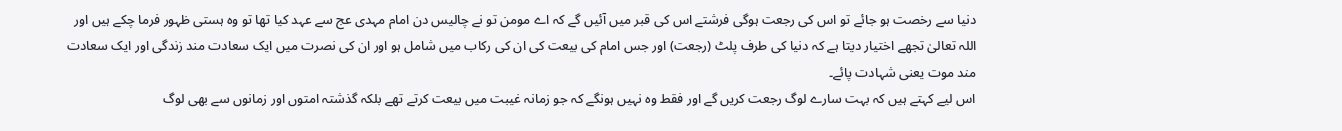دنیا سے رخصت ہو جائے تو اس کی رجعت ہوگی فرشتے اس کی قبر میں آئیں گے کہ اے مومن تو نے چالیس دن امام مہدی عج سے عہد کیا تھا تو وہ ہستی ظہور فرما چکے ہیں اور اللہ تعالیٰ تجھے اختیار دیتا ہے کہ دنیا کی طرف پلٹ (رجعت) اور جس امام کی بیعت کی ان کی رکاب میں شامل ہو اور ان کی نصرت میں ایک سعادت مند زندگی اور ایک سعادت مند موت یعنی شہادت پائے۔
اس لیے کہتے ہیں کہ بہت سارے لوگ رجعت کریں گے اور فقط وہ نہیں ہونگے کہ جو زمانہ غیبت میں بیعت کرتے تھے بلکہ گذشتہ امتوں اور زمانوں سے بھی لوگ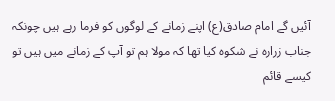آئیں گے امام صادق(ع) اپنے زمانے کے لوگوں کو فرما رہے ہیں چونکہ جناب زرارہ نے شکوہ کیا تھا کہ مولا ہم تو آپ کے زمانے میں ہیں تو کیسے قائم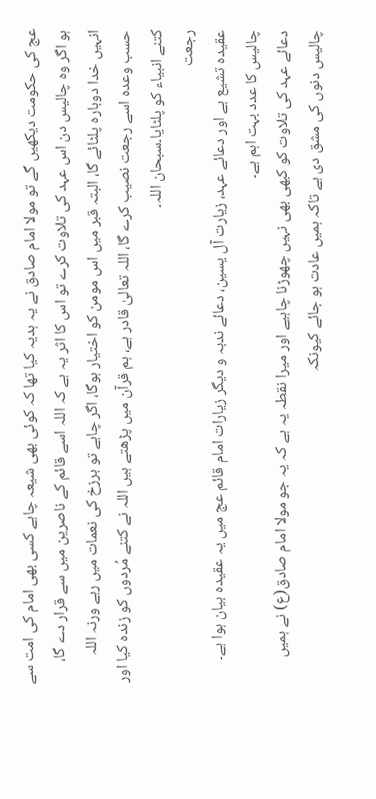عج کی حکومت دیکھیں گے تو مولا امام صادق نے یہ ہدیہ کیا تھا کہ کوئی بھی شیعہ چاہے کسی بھی امام کی امت سے ہو اگر وہ چالیس دن اس عہد کی تلاوت کرے تو اس کا اثر یہ ہے کہ اللہ اسے قائم کے ناصرین میں سے قرار دے گا، انہیں خدا دوبارہ پلٹائے گا، البتہ قبر میں اس مومن کو اختیار ہوگا، اگر چاہے تو برزخ کی نعمات میں رہے ورنہ اللہ حسب وعدہ اسے رجعت نصیب کرے گا، اللہ تعالیٰ قادر ہے، ہم قرآن میں پڑھتے ہیں اللہ نے کتنے مُردوں کو زندہ کیا اور کتنے انبیاء کو پلٹایا۔سبحان اللہ۔
رجعت
عقیدہ تشیع ہے اور دعائے عہد، زیارت آل یسین، دعائے ندبہ و دیگر زیارات امام قائم عج میں یہ عقیدہ بیان ہوا ہے۔
چالیس کا عدد بہت اہم ہے۔
دعائے عہد کی تلاوت کو کبھی بھی نہیں چھوڑنا چاہیے اور میرا نقطہ یہ ہے کہ یہ جو مولا امام صادق(ع) نے ہمیں چالیس دنوں کی مشق دی ہے تاکہ ہمیں عادت ہو جائے کیونکہ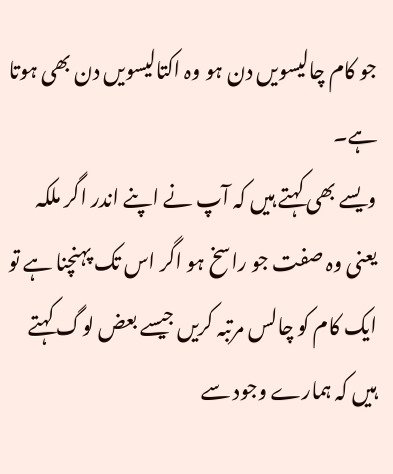جو کام چالیسویں دن ہو وہ اکتالیسویں دن بھی ہوتا ہے۔
ویسے بھی کہتے ہیں کہ آپ نے اپنے اندر اگر ملکہ یعنی وہ صفت جو راسخ ہو اگر اس تک پہنچنا ہے تو ایک کام کو چالس مرتبہ کریں جیسے بعض لوگ کہتے ہیں کہ ہمارے وجود سے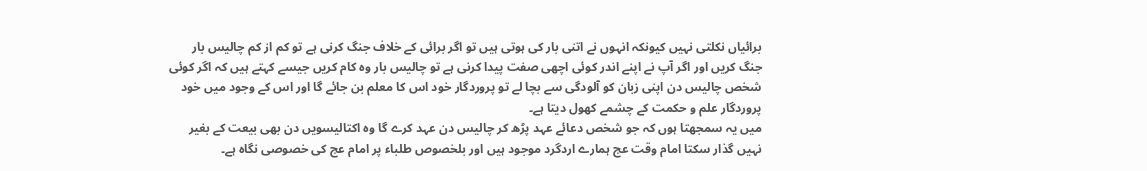برائیاں نکلتی نہیں کیونکہ انہوں نے اتنی بار کی ہوتی ہیں تو اگر برائی کے خلاف جنگ کرنی ہے تو کم از کم چالیس بار جنگ کریں اور اگر آپ نے اپنے اندر کوئی اچھی صفت پیدا کرنی ہے تو چالیس بار وہ کام کریں جیسے کہتے ہیں کہ اگر کوئی شخص چالیس دن اپنی زبان کو آلودگی سے بچا لے تو پروردگار خود اس کا معلم بن جائے گا اور اس کے وجود میں خود پروردگار علم و حکمت کے چشمے کھول دیتا ہے۔
میں یہ سمجھتا ہوں کہ جو شخص دعائے عہد پڑھ کر چالیس دن عہد کرے گا وہ اکتالیسویں دن بھی بیعت کے بغیر نہیں گذار سکتا امام وقت عج ہمارے اردگرد موجود ہیں اور بلخصوص طلباء پر امام عج کی خصوصی نگاہ ہے۔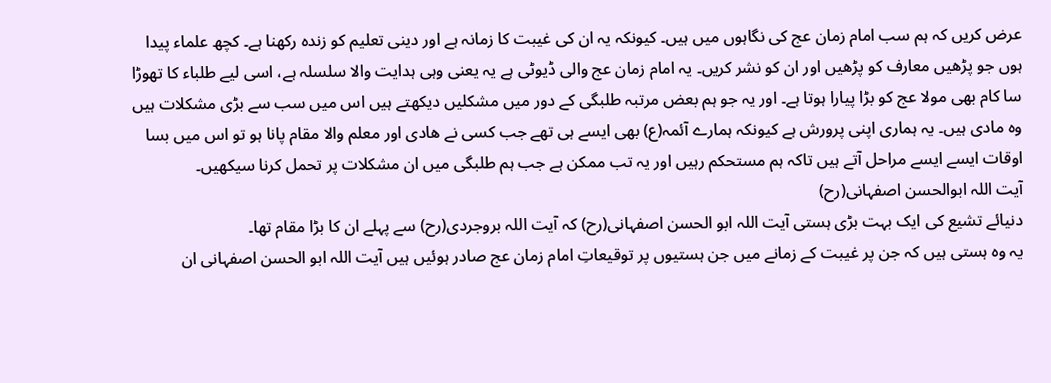عرض کریں کہ ہم سب امام زمان عج کی نگاہوں میں ہیں۔ کیونکہ یہ ان کی غیبت کا زمانہ ہے اور دینی تعلیم کو زندہ رکھنا ہے۔ کچھ علماء پیدا ہوں جو پڑھیں معارف کو پڑھیں اور ان کو نشر کریں۔ یہ امام زمان عج والی ڈیوٹی ہے یہ یعنی وہی ہدایت والا سلسلہ ہے، اسی لیے طلباء کا تھوڑا سا کام بھی مولا عج کو بڑا پیارا ہوتا ہے۔ اور یہ جو ہم بعض مرتبہ طلبگی کے دور میں مشکلیں دیکھتے ہیں اس میں سب سے بڑی مشکلات ہیں وہ مادی ہیں۔ یہ ہماری اپنی پرورش ہے کیونکہ ہمارے آئمہ(ع) بھی ایسے ہی تھے جب کسی نے ھادی اور معلم والا مقام پانا ہو تو اس میں بسا اوقات ایسے ایسے مراحل آتے ہیں تاکہ ہم مستحکم رہیں اور یہ تب ممکن ہے جب ہم طلبگی میں ان مشکلات پر تحمل کرنا سیکھیں۔
آیت اللہ ابوالحسن اصفہانی(رح)
دنیائے تشیع کی ایک بہت بڑی ہستی آیت اللہ ابو الحسن اصفہانی(رح) کہ آیت اللہ بروجردی(رح) سے پہلے ان کا بڑا مقام تھا۔
یہ وہ ہستی ہیں کہ جن پر غیبت کے زمانے میں جن ہستیوں پر توقیعاتِ امام زمان عج صادر ہوئیں ہیں آیت اللہ ابو الحسن اصفہانی ان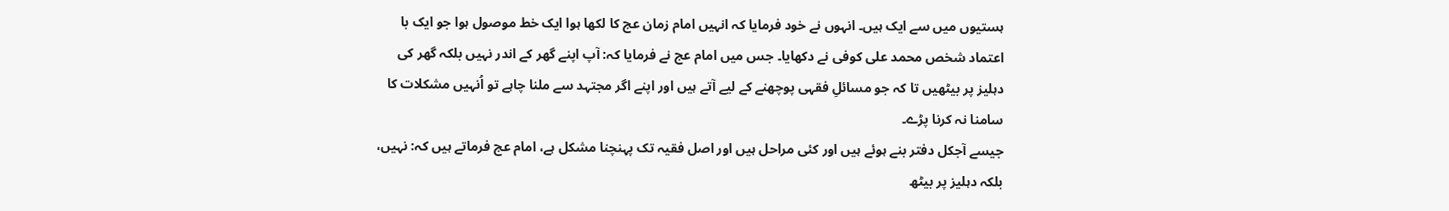ہستیوں میں سے ایک ہیں۔ انہوں نے خود فرمایا کہ انہیں امام زمان عج کا لکھا ہوا ایک خط موصول ہوا جو ایک با اعتماد شخص محمد علی کوفی نے دکھایا۔ جس میں امام عج نے فرمایا کہ: آپ اپنے گھر کے اندر نہیں بلکہ گھر کی دہلیز پر بیٹھیں تا کہ جو مسائلِ فقہی پوچھنے کے لیے آتے ہیں اور اپنے اگر مجتہد سے ملنا چاہے تو اُنہیں مشکلات کا سامنا نہ کرنا پڑے۔
جیسے آجکل دفتر بنے ہوئے ہیں اور کئی مراحل ہیں اور اصل فقیہ تک پہنچنا مشکل ہے، امام عج فرماتے ہیں کہ: نہیں، بلکہ دہلیز پر بیٹھ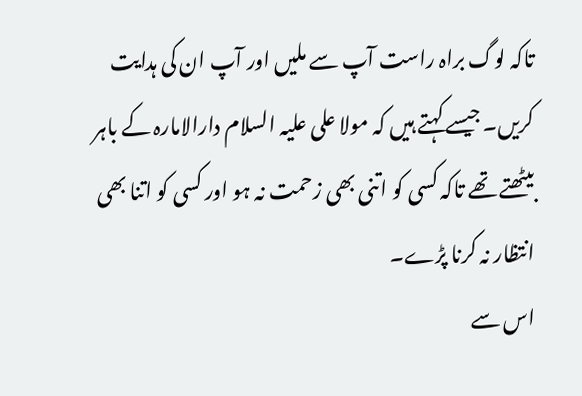تاکہ لوگ براہ راست آپ سے ملیں اور آپ ان کی ہدایت کریں۔ جیسے کہتے ہیں کہ مولا علی علیہ السلام دارالامارہ کے باہر بیٹھتے تھے تاکہ کسی کو اتنی بھی زحمت نہ ہو اور کسی کو اتنا بھی انتظار نہ کرنا پڑے۔
اس سے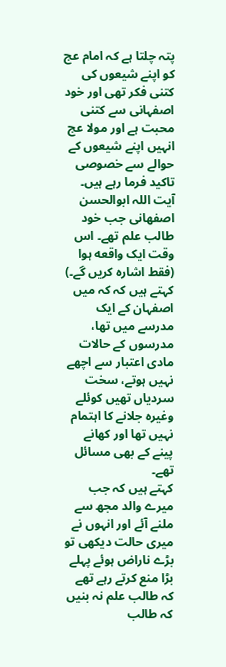پتہ چلتا ہے کہ امام عج کو اپنے شیعوں کی کتنی فکر تھی اور خود اصفہانی سے کتنی محبت ہے اور مولا عج انہیں اپنے شیعوں کے حوالے سے خصوصی تاکید فرما رہے ہیں۔
آیت اللہ ابوالحسن اصفهانی جب خود طالب علم تھے۔ اس وقت ایک واقعه ہوا (فقط اشاره کریں گے۔)
کہتے ہیں کہ کہ میں اصفہان کے ایک مدرسے میں تھا، مدرسوں کے حالات مادی اعتبار سے اچھے نہیں ہوتے، سخت سردیاں تھیں کوئلے وغیرہ جلانے کا اہتمام نہیں تھا اور کھانے پینے کے بھی مسائل تھے۔
کہتے ہیں کہ جب میرے والد مجھ سے ملنے آئے اور انہوں نے میری حالت دیکھی تو بڑے ناراض ہوئے پہلے بڑا منع کرتے رہے تھے کہ طالب علم نہ بنیں کہ طالب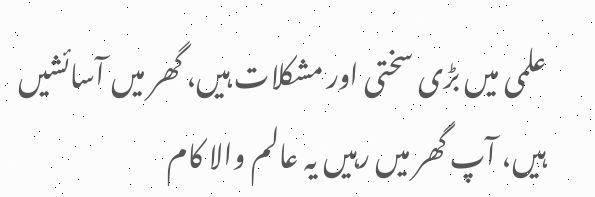علمی میں بڑی سختی اور مشکلات ہیں، گھر میں آسائشیں ہیں، آپ گھر میں رہیں یہ عالم والا کام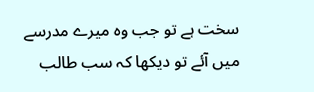سخت ہے تو جب وہ میرے مدرسے میں آئے تو دیکھا کہ سب طالب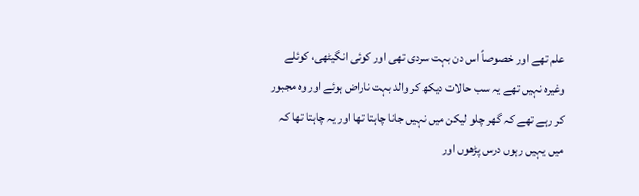علم تھے اور خصوصاً اس دن بہت سردی تھی اور کوئی انگیٹھی، کوئلے وغیرہ نہیں تھے یہ سب حالات دیکھ کر والد بہت ناراض ہوئے اور وہ مجبور کر رہے تھے کہ گھر چلو لیکن میں نہیں جانا چاہتا تھا اور یہ چاہتا تھا کہ میں یہیں رہوں درس پڑھوں اور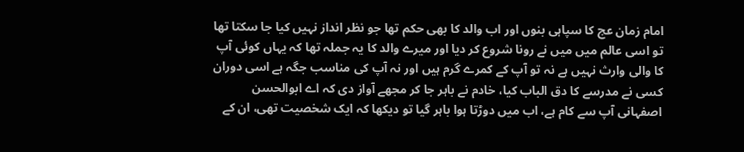امام زمان عج کا سپاہی بنوں اور اب والد کا بھی حکم تھا جو نظر انداز نہیں کیا جا سکتا تھا تو اسی عالم میں میں نے رونا شروع کر دیا اور میرے والد کا یہ جملہ تھا کہ یہاں کوئی آپ کا والی وارث نہیں ہے نہ تو آپ کے کمرے گرم ہیں اور نہ آپ کی مناسب جگہ ہے اسی دوران کسی نے مدرسے کا دق الباب کیا، خادم نے باہر جا کر مجھے آواز دی کہ اے ابوالحسن اصفہانی آپ سے کام ہے، اب میں دوڑتا ہوا باہر گیا تو دیکھا کہ ایک شخصیت تھی، ان کے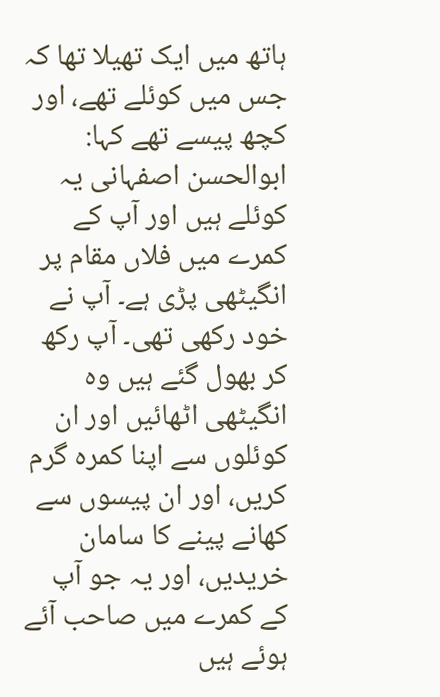ہاتھ میں ایک تھیلا تھا کہ جس میں کوئلے تھے، اور کچھ پیسے تھے کہا: ابوالحسن اصفہانی یہ کوئلے ہیں اور آپ کے کمرے میں فلاں مقام پر انگیٹھی پڑی ہے۔ آپ نے خود رکھی تھی۔ آپ رکھ کر بھول گئے ہیں وہ انگیٹھی اٹھائیں اور ان کوئلوں سے اپنا کمرہ گرم کریں، اور ان پیسوں سے کھانے پینے کا سامان خریدیں، اور یہ جو آپ کے کمرے میں صاحب آئے ہوئے ہیں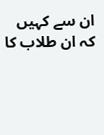ان سے کہیں کہ ان طلاب کا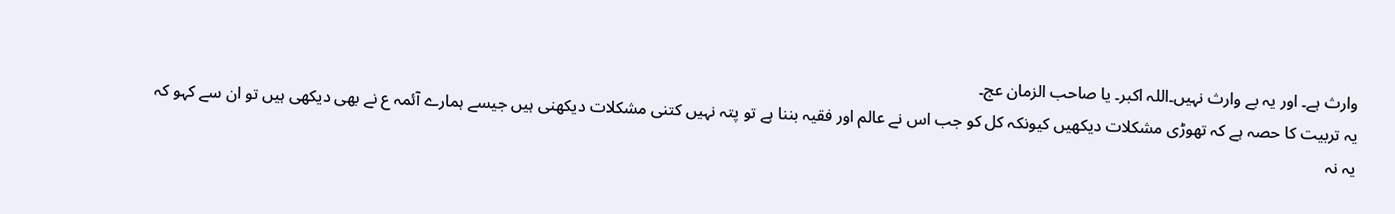وارث ہے۔ اور یہ بے وارث نہیں۔اللہ اکبر۔ یا صاحب الزمان عج۔
یہ تربیت کا حصہ ہے کہ تھوڑی مشکلات دیکھیں کیونکہ کل کو جب اس نے عالم اور فقیہ بننا ہے تو پتہ نہیں کتنی مشکلات دیکھنی ہیں جیسے ہمارے آئمہ ع نے بھی دیکھی ہیں تو ان سے کہو کہ یہ نہ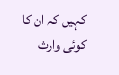کہیں کہ ان کا کوئی وارث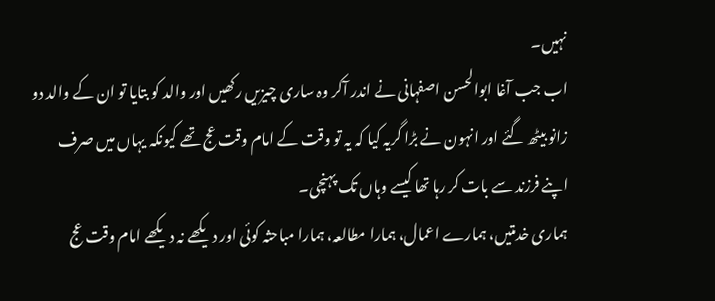نہیں۔
اب جب آغا ابوالحسن اصفہانی نے اندر آکر وہ ساری چیزیں رکھیں اور والد کو بتایا تو ان کے والد دو زانو بیٹھ گئے اور انہون نے بڑا گریہ کیا کہ یہ تو وقت کے امام وقت عج تھے کیونکہ یہاں میں صرف اپنے فرزند سے بات کر رہا تھا کیسے وہاں تک پہنچی۔
ہماری خدمتیں، ہمارے اعمال، ہمارا مطالعہ، ہمارا مباحثہ کوئی اور دیکھے نہ دیکھے امام وقت عج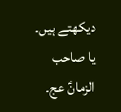دیکھتے ہیں۔ یا صاحب الزمانؑ عج۔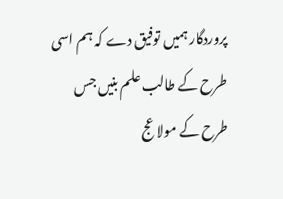پروردگار ہمیں توفیق دے کہ ہم اسی طرح کے طالب علم بنیں جس طرح کے مولا عج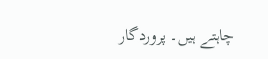چاہتے ہیں۔ پروردگار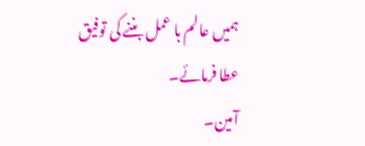ہمیں عالم با عمل بننے کی توفیق عطا فرمائے۔
آمین۔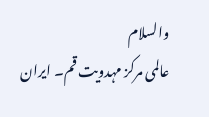والسلام
عالمی مرکز مہدویت قم۔ ایران